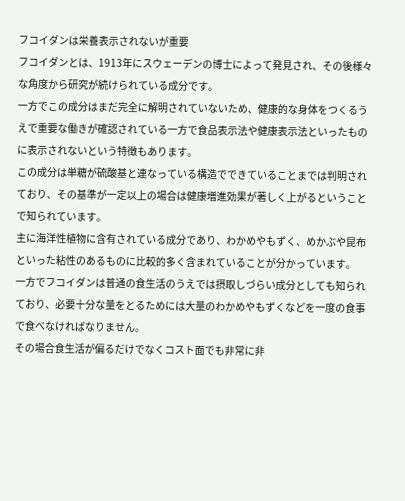フコイダンは栄養表示されないが重要
フコイダンとは、1913年にスウェーデンの博士によって発見され、その後様々な角度から研究が続けられている成分です。
一方でこの成分はまだ完全に解明されていないため、健康的な身体をつくるうえで重要な働きが確認されている一方で食品表示法や健康表示法といったものに表示されないという特徴もあります。
この成分は単糖が硫酸基と連なっている構造でできていることまでは判明されており、その基準が一定以上の場合は健康増進効果が著しく上がるということで知られています。
主に海洋性植物に含有されている成分であり、わかめやもずく、めかぶや昆布といった粘性のあるものに比較的多く含まれていることが分かっています。
一方でフコイダンは普通の食生活のうえでは摂取しづらい成分としても知られており、必要十分な量をとるためには大量のわかめやもずくなどを一度の食事で食べなければなりません。
その場合食生活が偏るだけでなくコスト面でも非常に非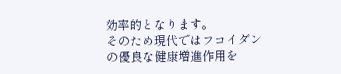効率的となります。
そのため現代ではフコイダンの優良な健康増進作用を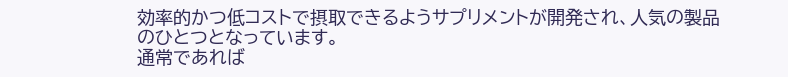効率的かつ低コストで摂取できるようサプリメントが開発され、人気の製品のひとつとなっています。
通常であれば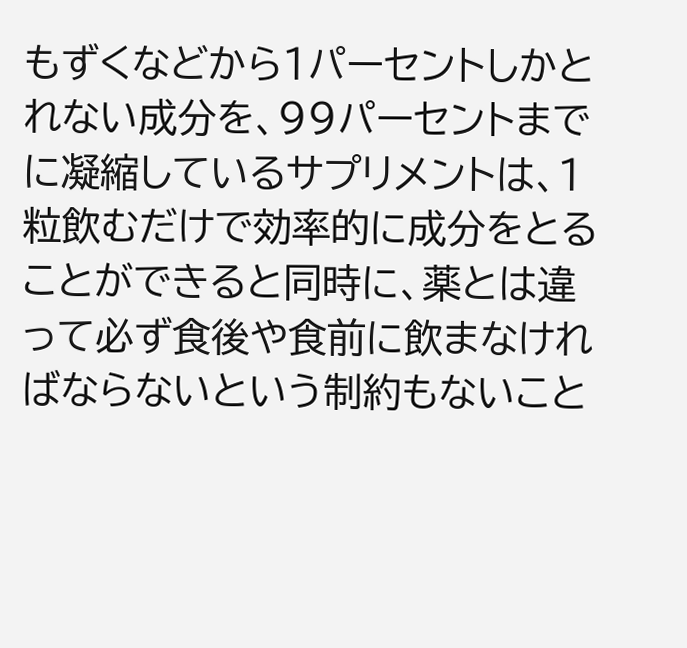もずくなどから1パーセントしかとれない成分を、99パーセントまでに凝縮しているサプリメントは、1粒飲むだけで効率的に成分をとることができると同時に、薬とは違って必ず食後や食前に飲まなければならないという制約もないこと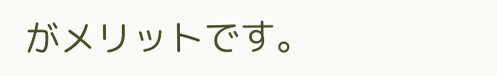がメリットです。